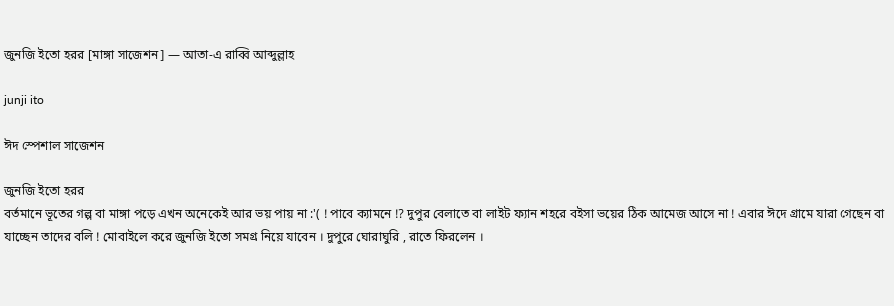জুনজি ইতো হরর [মাঙ্গা সাজেশন] — আতা-এ রাব্বি আব্দুল্লাহ

junji ito

ঈদ স্পেশাল সাজেশন

জুনজি ইতো হরর
বর্তমানে ভূতের গল্প বা মাঙ্গা পড়ে এখন অনেকেই আর ভয় পায় না :'( ! পাবে ক্যামনে !? দুপুর বেলাতে বা লাইট ফ্যান শহরে বইসা ভয়ের ঠিক আমেজ আসে না ! এবার ঈদে গ্রামে যারা গেছেন বা যাচ্ছেন তাদের বলি ! মোবাইলে করে জুনজি ইতো সমগ্র নিয়ে যাবেন । দুপুরে ঘোরাঘুরি , রাতে ফিরলেন ।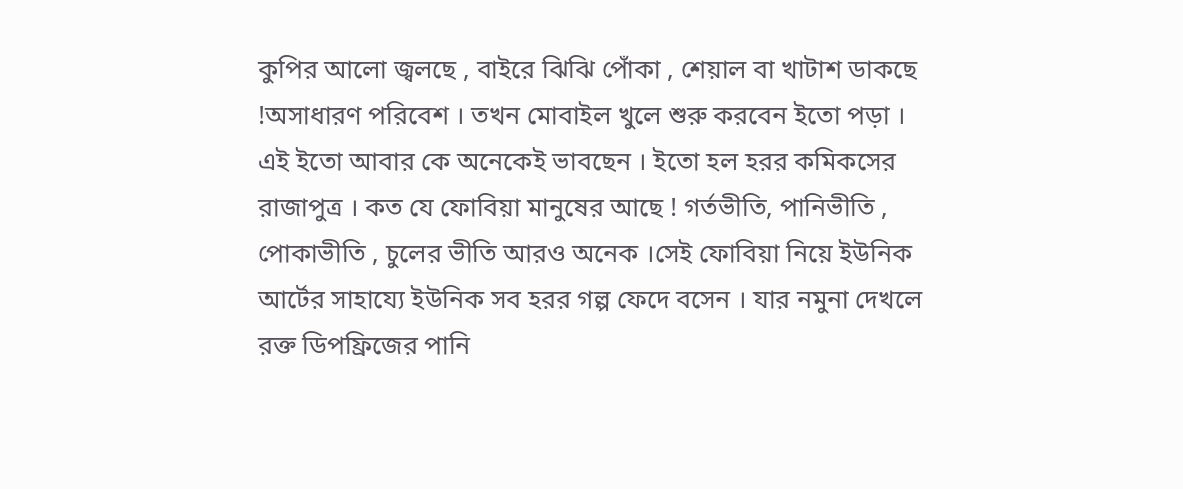কুপির আলো জ্বলছে , বাইরে ঝিঝি পোঁকা , শেয়াল বা খাটাশ ডাকছে !অসাধারণ পরিবেশ । তখন মোবাইল খুলে শুরু করবেন ইতো পড়া । এই ইতো আবার কে অনেকেই ভাবছেন । ইতো হল হরর কমিকসের রাজাপুত্র । কত যে ফোবিয়া মানুষের আছে ! গর্তভীতি, পানিভীতি , পোকাভীতি , চুলের ভীতি আরও অনেক ।সেই ফোবিয়া নিয়ে ইউনিক আর্টের সাহায্যে ইউনিক সব হরর গল্প ফেদে বসেন । যার নমুনা দেখলে রক্ত ডিপফ্রিজের পানি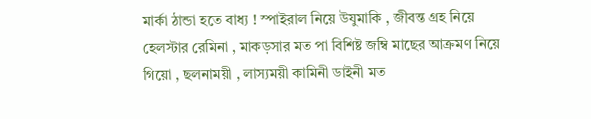মার্কা ঠান্ডা হতে বাধ্য ! স্পাইরাল নিয়ে উযুমাকি , জীবন্ত গ্রহ নিয়ে হেলস্টার রেমিনা , মাকড়সার মত পা বিশিষ্ট জম্বি মাছের আক্রমণ নিয়ে গিয়ো , ছলনাময়ী , লাস্যময়ী কামিনী ডাইনী মত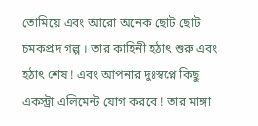তোমিয়ে এবং আরো অনেক ছোট ছোট চমকপ্রদ গল্প । তার কাহিনী হঠাত্‍ শুরু এবং হঠাত্‍ শেষ ! এবং আপনার দুঃস্বপ্নে কিছু একস্ট্রা এলিমেন্ট যোগ করবে ! তার মাঙ্গা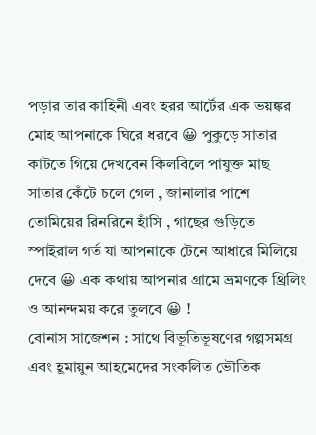পড়ার তার কাহিনী এবং হরর আর্টের এক ভয়ঙ্কর মোহ আপনাকে ঘিরে ধরবে 😀 পুকুড়ে সাতার কাটতে গিয়ে দেখবেন কিলবিলে পাযুক্ত মাছ সাতার কেঁটে চলে গেল , জানালার পাশে তোমিয়ের রিনরিনে হাঁসি , গাছের গুড়িতে স্পাইরাল গর্ত যা আপনাকে টেনে আধারে মিলিয়ে দেবে 😀 এক কথায় আপনার গ্রামে ভ্রমণকে থ্রিলিং ও আনন্দময় করে তুলবে 😀 !
বোনাস সাজেশন : সাথে বিভূতিভূষণের গল্পসমগ্র এবং হূমায়ুন আহমেদের সংকলিত ভৌতিক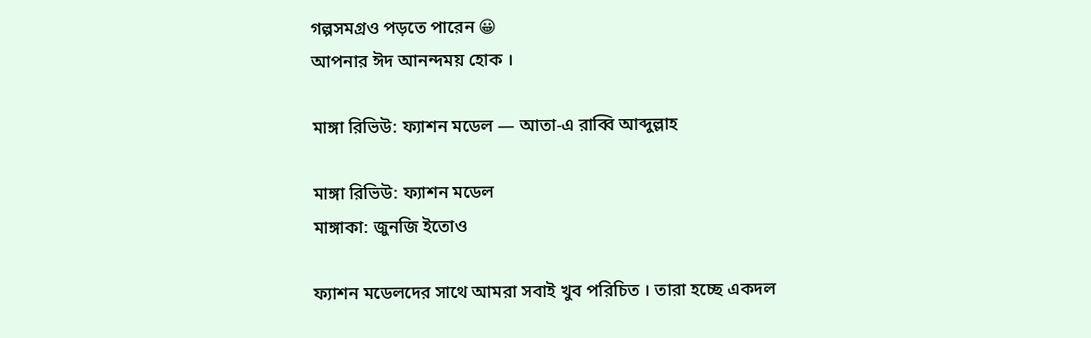গল্পসমগ্রও পড়তে পারেন 😀
আপনার ঈদ আনন্দময় হোক ।

মাঙ্গা রিভিউ: ফ্যাশন মডেল — আতা-এ রাব্বি আব্দুল্লাহ

মাঙ্গা রিভিউ: ফ্যাশন মডেল
মাঙ্গাকা: জুনজি ইতোও

ফ্যাশন মডেলদের সাথে আমরা সবাই খুব পরিচিত । তারা হচ্ছে একদল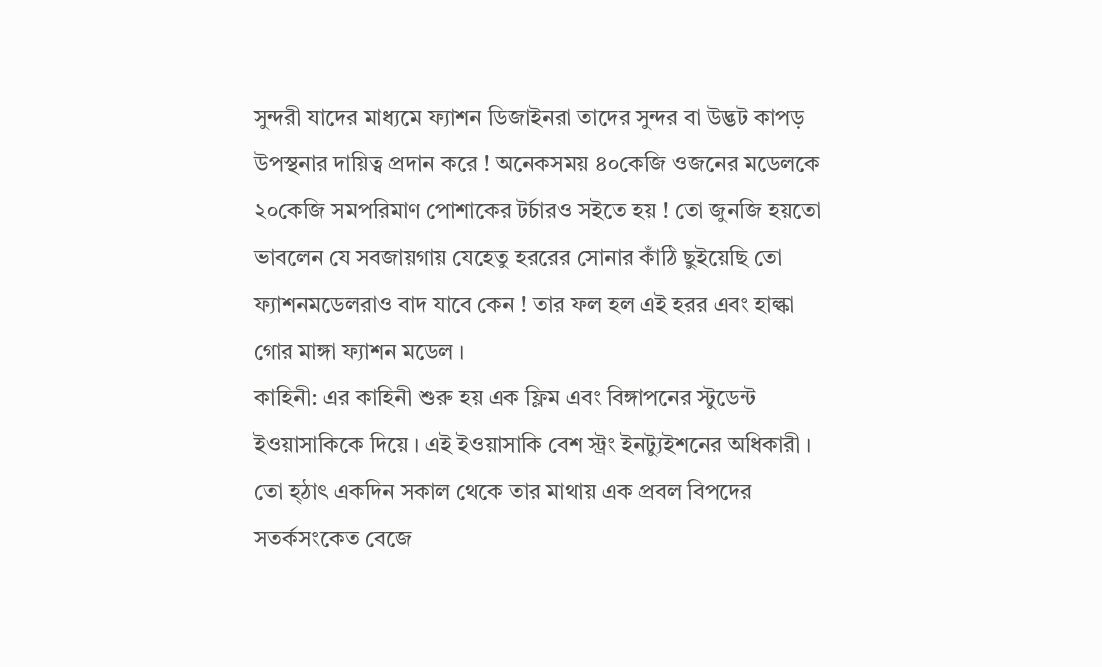সুন্দরী যাদের মাধ্যমে ফ্যাশন ডিজাইনরা তাদের সুন্দর বা উদ্ভট কাপড় উপস্থনার দায়িত্ব প্রদান করে ! অনেকসময় ৪০কেজি ওজনের মডেলকে ২০কেজি সমপরিমাণ পোশাকের টর্চারও সইতে হয় ! তো জুনজি হয়তো ভাবলেন যে সবজায়গায় যেহেতু হররের সোনার কাঁঠি ছুইয়েছি তো ফ্যাশনমডেলরাও বাদ যাবে কেন ! তার ফল হল এই হরর এবং হাল্কা গোর মাঙ্গা ফ্যাশন মডেল ।
কাহিনী: এর কাহিনী শুরু হয় এক ফ্লিম এবং বিঙ্গাপনের স্টুডেন্ট ইওয়াসাকিকে দিয়ে । এই ইওয়াসাকি বেশ স্ট্রং ইনট্যুইশনের অধিকারী । তো হ্ঠাত্‍ একদিন সকাল থেকে তার মাথায় এক প্রবল বিপদের সতর্কসংকেত বেজে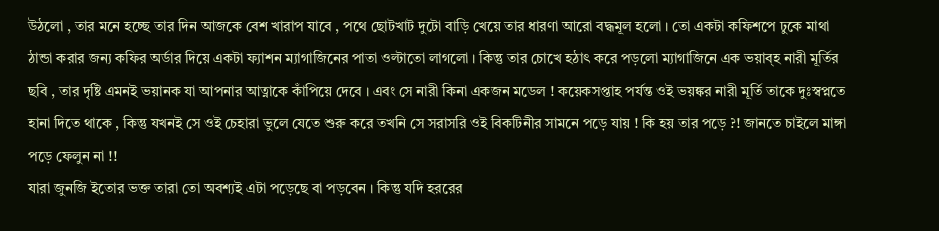উঠলো , তার মনে হচ্ছে তার দিন আজকে বেশ খারাপ যাবে , পথে ছোটখাট দুটো বাড়ি খেয়ে তার ধারণা আরো বদ্ধমূল হলো । তো একটা কফিশপে ঢুকে মাথা ঠান্ডা করার জন্য কফির অর্ডার দিয়ে একটা ফ্যাশন ম্যাগাজিনের পাতা ওল্টাতো লাগলো । কিন্তু তার চোখে হঠাত্‍ করে পড়লো ম্যাগাজিনে এক ভয়াব্হ নারী মূর্তির ছবি , তার দৃষ্টি এমনই ভয়ানক যা আপনার আত্নাকে কাঁপিয়ে দেবে । এবং সে নারী কিনা একজন মডেল ! কয়েকসপ্তাহ পর্যন্ত ওই ভয়ঙ্কর নারী মূর্তি তাকে দুঃস্বপ্নতে হানা দিতে থাকে , কিন্তু যখনই সে ওই চেহারা ভুলে যেতে শুরু করে তখনি সে সরাসরি ওই বিকটিনীর সামনে পড়ে যায় ! কি হয় তার পড়ে ?! জানতে চাইলে মাঙ্গা পড়ে ফেলুন না !!
যারা জুনজি ইতোর ভক্ত তারা তো অবশ্যই এটা পড়েছে বা পড়বেন । কিন্তু যদি হররের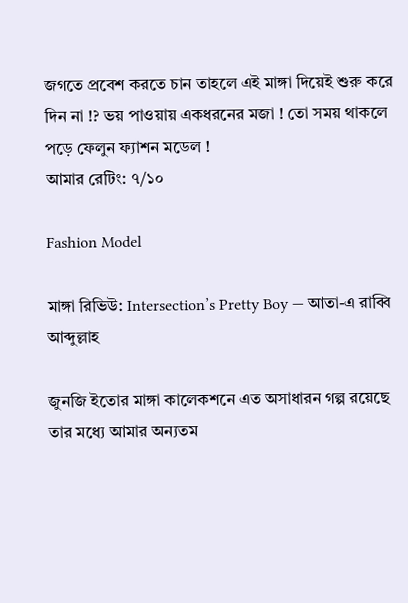জগতে প্রবেশ করতে চান তাহলে এই মাঙ্গা দিয়েই শুরু করে দিন না !? ভয় পাওয়ায় একধরনের মজা ! তো সময় থাকলে পড়ে ফেলুন ফ্যাশন মডেল !
আমার রেটিং: ৭/১০

Fashion Model

মাঙ্গা রিভিউ: Intersection’s Pretty Boy — আতা-এ রাব্বি আব্দুল্লাহ

জুনজি ইতোর মাঙ্গা কালেকশনে এত অসাধারন গল্প রয়েছে তার মধ্যে আমার অন্যতম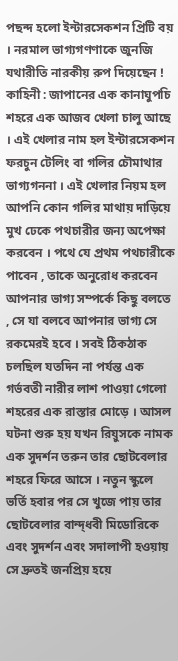পছন্দ হলো ইন্টারসেকশন প্রিটি বয় । নরমাল ভাগ্যগণণাকে জুনজি যথারীতি নারকীয় রুপ দিয়েছেন !
কাহিনী : জাপানের এক কানাঘুপচি শহরে এক আজব খেলা চালু আছে । এই খেলার নাম হল ইন্টারসেকশন ফরচুন টেলিং বা গলির চৌমাথার ভাগ্যগননা । এই খেলার নিয়ম হল আপনি কোন গলির মাথায় দাড়িয়ে মুখ ঢেকে পথচারীর জন্য অপেক্ষা করবেন । পথে যে প্রথম পথচারীকে পাবেন , তাকে অনুরোধ করবেন আপনার ভাগ্য সম্পর্কে কিছু বলতে , সে যা বলবে আপনার ভাগ্য সে রকমেরই হবে । সবই ঠিকঠাক চলছিল যতদিন না পর্যন্ত এক গর্ভবতী নারীর লাশ পাওয়া গেলো শহরের এক রাস্তার মোড়ে । আসল ঘটনা শুরু হয় যখন রিয়ুসকে নামক এক সুদর্শন তরুন তার ছোটবেলার শহরে ফিরে আসে । নতুন স্কুলে ভর্তি হবার পর সে খুজে পায় তার ছোটবেলার বান্দ্ধবী মিডোরিকে এবং সুদর্শন এবং সদালাপী হওয়ায় সে দ্রুতই জনপ্রিয় হয়ে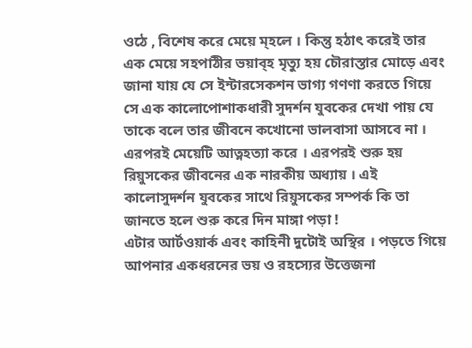ওঠে , বিশেষ করে মেয়ে ম্হলে । কিন্তু হঠাত্‍ করেই তার এক মেয়ে সহপাঠীর ভয়াব্হ মৃত্যু হয় চৌরাস্তার মোড়ে এবং জানা যায় যে সে ইন্টারসেকশন ভাগ্য গণণা করতে গিয়ে সে এক কালোপোশাকধারী সুদর্শন যুবকের দেখা পায় যে তাকে বলে তার জীবনে কখোনো ভালবাসা আসবে না । এরপরই মেয়েটি আত্নহত্যা করে । এরপরই শুরু হয় রিয়ুসকের জীবনের এক নারকীয় অধ্যায় । এই কালোসুদর্শন যুবকের সাথে রিয়ুসকের সম্পর্ক কি তা জানতে হলে শুরু করে দিন মাঙ্গা পড়া !
এটার আর্টওয়ার্ক এবং কাহিনী দুটোই অস্থির । পড়তে গিয়ে আপনার একধরনের ভয় ও রহস্যের উত্তেজনা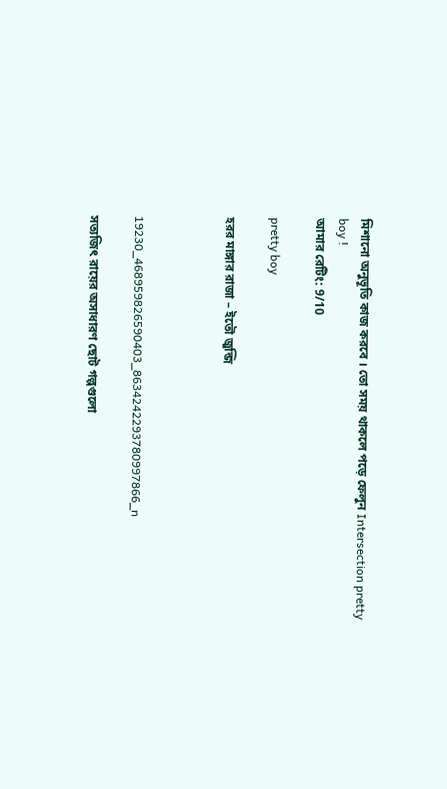মিশানো অনুভূতি কাজ করবে । তো সময় থাকলে পড়ে ফেলুন Intersection pretty boy !
আমার রেটিং: 9/10

pretty boy

হরর মাঙ্গার রাজা – ইতৌ জুন্জি



19230_468959826590403_8634242293780997866_n

সত্যজিৎ রায়ের অসাধারণ ছোট গল্পগুলো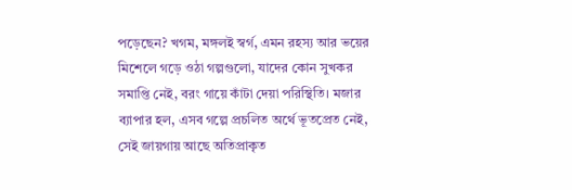পড়েছেন? খগম, মঙ্গলই স্বর্গ, এমন রহস্য আর ভয়ের মিশেলে গড়ে ওঠা গল্পগুলো, যাদের কোন সুখকর সমাপ্তি নেই, বরং গায়ে কাঁটা দেয়া পরিস্থিতি। মজার ব্যাপার হল, এসব গল্পে প্রচলিত অর্থে ভূতপ্রেত নেই, সেই জায়গায় আছে অতিপ্রাকৃত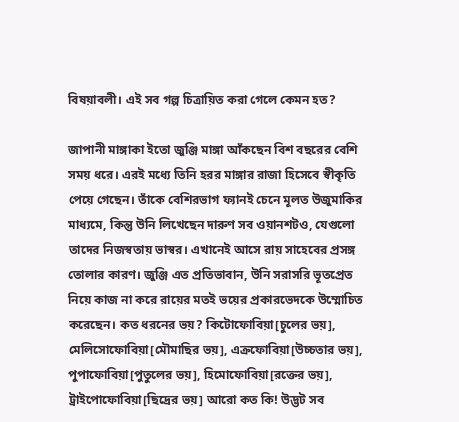বিষয়াবলী। এই সব গল্প চিত্রায়িত করা গেলে কেমন হত?

জাপানী মাঙ্গাকা ইতো জুঞ্জি মাঙ্গা আঁকছেন বিশ বছরের বেশি সময় ধরে। এরই মধ্যে তিনি হরর মাঙ্গার রাজা হিসেবে স্বীকৃতি পেয়ে গেছেন। তাঁকে বেশিরভাগ ফ্যানই চেনে মূলত উজুমাকির মাধ্যমে, কিন্তু উনি লিখেছেন দারুণ সব ওয়ানশটও, যেগুলো তাদের নিজস্বতায় ভাস্বর। এখানেই আসে রায় সাহেবের প্রসঙ্গ তোলার কারণ। জুঞ্জি এত প্রতিভাবান, উনি সরাসরি ভূতপ্রেত নিয়ে কাজ না করে রায়ের মতই ভয়ের প্রকারভেদকে উম্মোচিত করেছেন। কত ধরনের ভয়? কিটোফোবিয়া[চুলের ভয়], মেলিসোফোবিয়া[মৌমাছির ভয়], এক্রফোবিয়া[উচ্চতার ভয়], পুপাফোবিয়া[পুতুলের ভয়], হিমোফোবিয়া[রক্তের ভয়], ট্রাইপোফোবিয়া[ছিদ্রের ভয়] আরো কত কি! উদ্ভট সব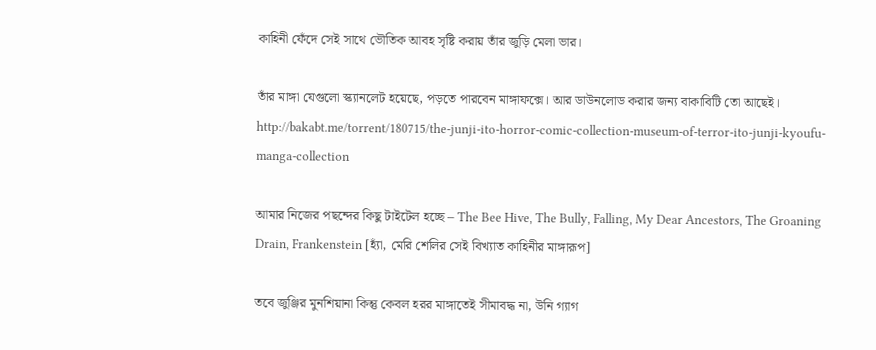কাহিনী ফেঁদে সেই সাথে ভৌতিক আবহ সৃষ্টি করায় তাঁর জুড়ি মেলা ভার।

তাঁর মাঙ্গা যেগুলো স্ক্যানলেট হয়েছে, পড়তে পারবেন মাঙ্গাফক্সে। আর ডাউনলোড করার জন্য বাকাবিটি তো আছেই। http://bakabt.me/torrent/180715/the-junji-ito-horror-comic-collection-museum-of-terror-ito-junji-kyoufu-manga-collection

আমার নিজের পছন্দের কিছু টাইটেল হচ্ছে – The Bee Hive, The Bully, Falling, My Dear Ancestors, The Groaning Drain, Frankenstein [হ্যাঁ, মেরি শেলির সেই বিখ্যাত কাহিনীর মাঙ্গারূপ]

তবে জুঞ্জির মুনশিয়ানা কিন্তু কেবল হরর মাঙ্গাতেই সীমাবদ্ধ না, উনি গ্যাগ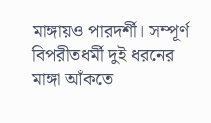মাঙ্গায়ও পারদর্শী। সম্পূর্ণ বিপরীতধর্মী দুই ধরনের মাঙ্গা আঁকতে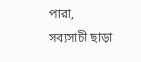পারা, সব্যসাচী ছাড়া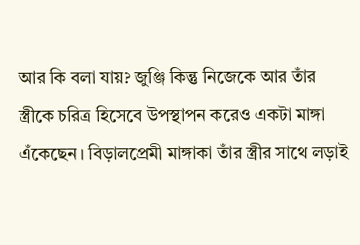আর কি বলা যায়? জুঞ্জি কিন্তু নিজেকে আর তাঁর স্ত্রীকে চরিত্র হিসেবে উপস্থাপন করেও একটা মাঙ্গা এঁকেছেন। বিড়ালপ্রেমী মাঙ্গাকা তাঁর স্ত্রীর সাথে লড়াই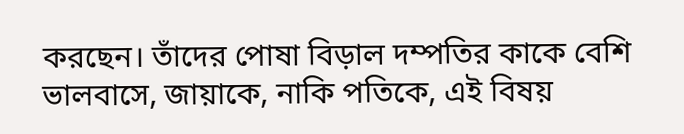করছেন। তাঁদের পোষা বিড়াল দম্পতির কাকে বেশি ভালবাসে, জায়াকে, নাকি পতিকে, এই বিষয়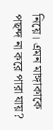নিয়ে। এমন মাঙ্গাকাকে পছন্দ না করে পারা যায়?